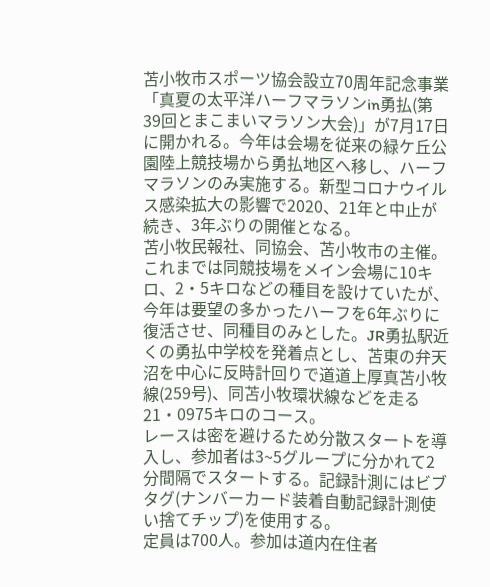苫小牧市スポーツ協会設立70周年記念事業「真夏の太平洋ハーフマラソンin勇払(第39回とまこまいマラソン大会)」が7月17日に開かれる。今年は会場を従来の緑ケ丘公園陸上競技場から勇払地区へ移し、ハーフマラソンのみ実施する。新型コロナウイルス感染拡大の影響で2020、21年と中止が続き、3年ぶりの開催となる。
苫小牧民報社、同協会、苫小牧市の主催。これまでは同競技場をメイン会場に10キロ、2・5キロなどの種目を設けていたが、今年は要望の多かったハーフを6年ぶりに復活させ、同種目のみとした。JR勇払駅近くの勇払中学校を発着点とし、苫東の弁天沼を中心に反時計回りで道道上厚真苫小牧線(259号)、同苫小牧環状線などを走る21・0975キロのコース。
レースは密を避けるため分散スタートを導入し、参加者は3~5グループに分かれて2分間隔でスタートする。記録計測にはビブタグ(ナンバーカード装着自動記録計測使い捨てチップ)を使用する。
定員は700人。参加は道内在住者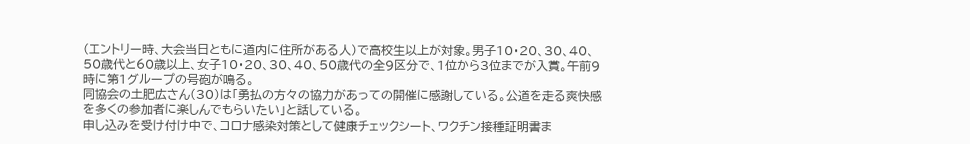(エントリー時、大会当日ともに道内に住所がある人)で高校生以上が対象。男子10・20、30、40、50歳代と60歳以上、女子10・20、30、40、50歳代の全9区分で、1位から3位までが入賞。午前9時に第1グループの号砲が鳴る。
同協会の土肥広さん(30)は「勇払の方々の協力があっての開催に感謝している。公道を走る爽快感を多くの参加者に楽しんでもらいたい」と話している。
申し込みを受け付け中で、コロナ感染対策として健康チェックシート、ワクチン接種証明書ま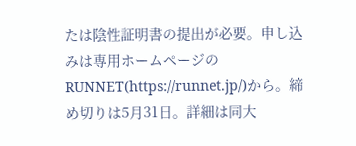たは陰性証明書の提出が必要。申し込みは専用ホームページのRUNNET(https://runnet.jp/)から。締め切りは5月31日。詳細は同大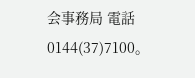会事務局 電話0144(37)7100。